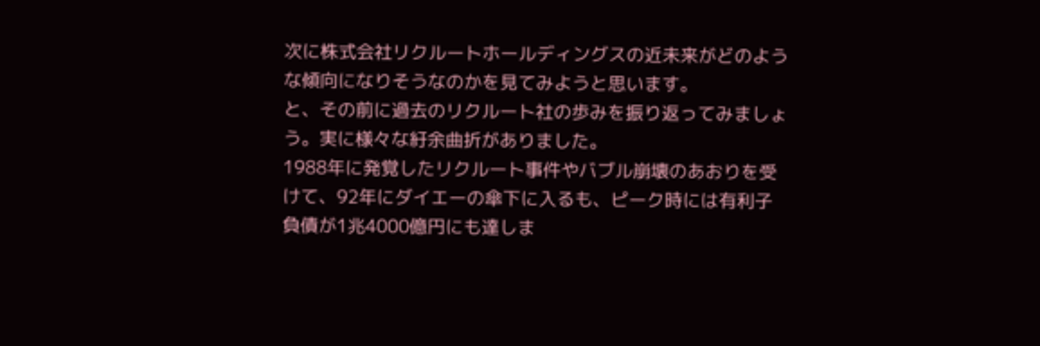次に株式会社リクルートホールディングスの近未来がどのような傾向になりそうなのかを見てみようと思います。
と、その前に過去のリクルート社の歩みを振り返ってみましょう。実に様々な紆余曲折がありました。
1988年に発覚したリクルート事件やバブル崩壊のあおりを受けて、92年にダイエーの傘下に入るも、ピーク時には有利子負債が1兆4000億円にも達しま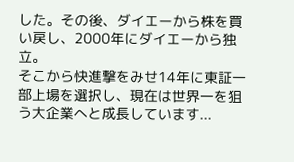した。その後、ダイエーから株を買い戻し、2000年にダイエーから独立。
そこから快進撃をみせ14年に東証一部上場を選択し、現在は世界一を狙う大企業へと成長しています...